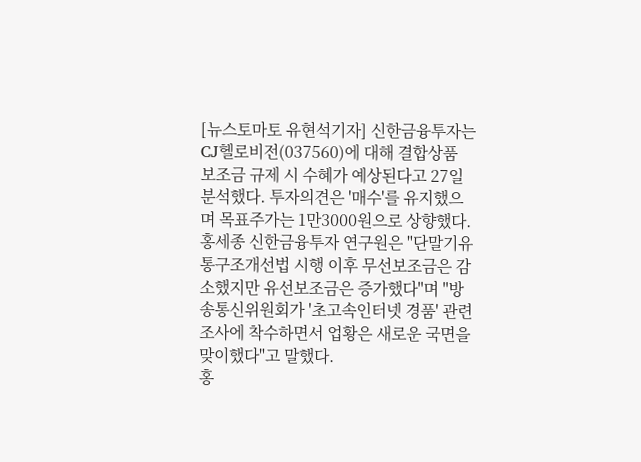[뉴스토마토 유현석기자] 신한금융투자는
CJ헬로비전(037560)에 대해 결합상품 보조금 규제 시 수혜가 예상된다고 27일 분석했다. 투자의견은 '매수'를 유지했으며 목표주가는 1만3000원으로 상향했다.
홍세종 신한금융투자 연구원은 "단말기유통구조개선법 시행 이후 무선보조금은 감소했지만 유선보조금은 증가했다"며 "방송통신위원회가 '초고속인터넷 경품' 관련 조사에 착수하면서 업황은 새로운 국면을 맞이했다"고 말했다.
홍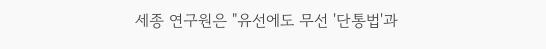세종 연구원은 "유선에도 무선 '단통법'과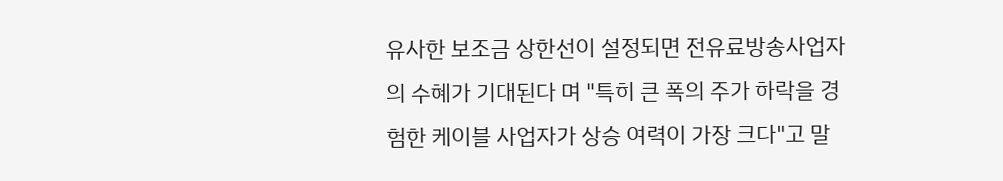유사한 보조금 상한선이 설정되면 전유료방송사업자의 수혜가 기대된다 며 "특히 큰 폭의 주가 하락을 경험한 케이블 사업자가 상승 여력이 가장 크다"고 말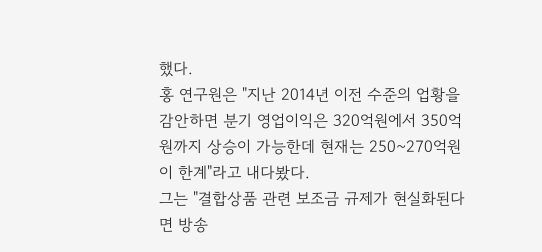했다.
홍 연구원은 "지난 2014년 이전 수준의 업황을 감안하면 분기 영업이익은 320억원에서 350억원까지 상승이 가능한데 현재는 250~270억원이 한계"라고 내다봤다.
그는 "결합상품 관련 보조금 규제가 현실화된다면 방송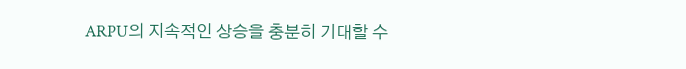ARPU의 지속적인 상승을 충분히 기대할 수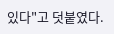있다"고 덧붙였다.